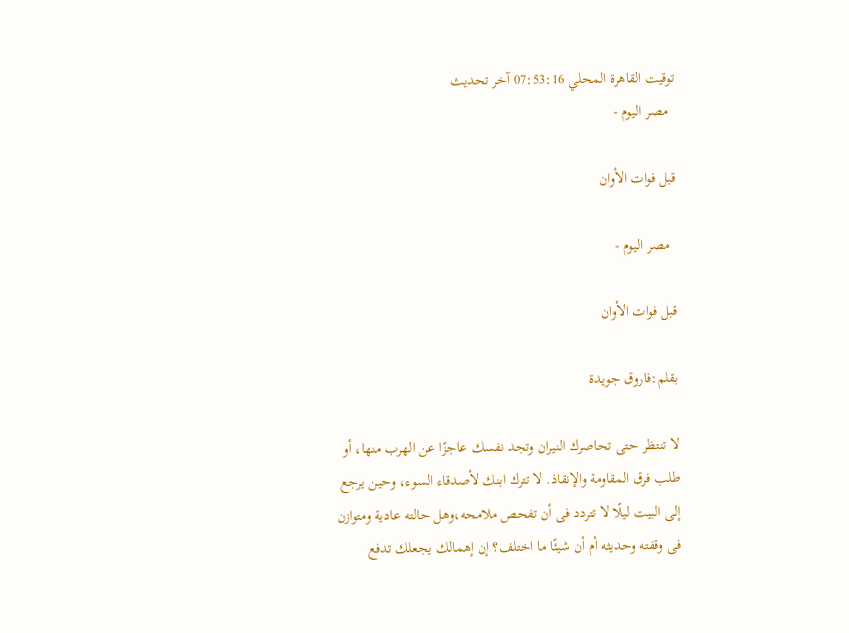توقيت القاهرة المحلي 07:53:16 آخر تحديث
  مصر اليوم -

قبل فوات الأوان

  مصر اليوم -

قبل فوات الأوان

بقلم:فاروق جويدة

لا تنتظر حتى تحاصرك النيران وتجد نفسك عاجزًا عن الهرب منها، أو طلب فرق المقاومة والإنقاذ. لا تترك ابنك لأصدقاء السوء، وحين يرجع إلى البيت ليلًا لا تتردد فى أن تفحص ملامحه،وهل حالته عادية ومتوازن فى وقفته وحديثه أم أن شيئًا ما اختلف؟ إن إهمالك يجعلك تدفع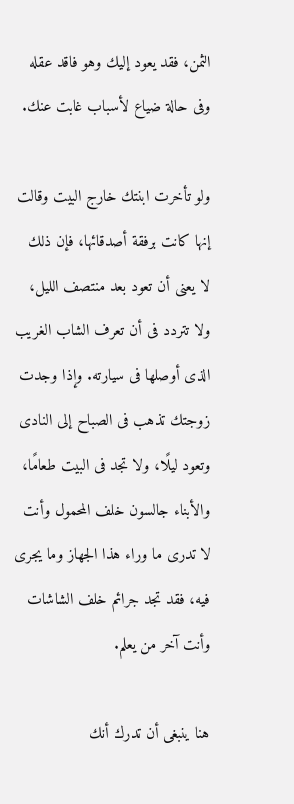الثمن، فقد يعود إليك وهو فاقد عقله وفى حالة ضياع لأسباب غابت عنك.

ولو تأخرت ابنتك خارج البيت وقالت إنها كانت برفقة أصدقائها، فإن ذلك لا يعنى أن تعود بعد منتصف الليل، ولا تتردد فى أن تعرف الشاب الغريب الذى أوصلها فى سيارته. وإذا وجدت زوجتك تذهب فى الصباح إلى النادى وتعود ليلًا، ولا تجد فى البيت طعامًا، والأبناء جالسون خلف المحمول وأنت لا تدرى ما وراء هذا الجهاز وما يجرى فيه، فقد تجد جرائم خلف الشاشات وأنت آخر من يعلم.

هنا ينبغى أن تدرك أنك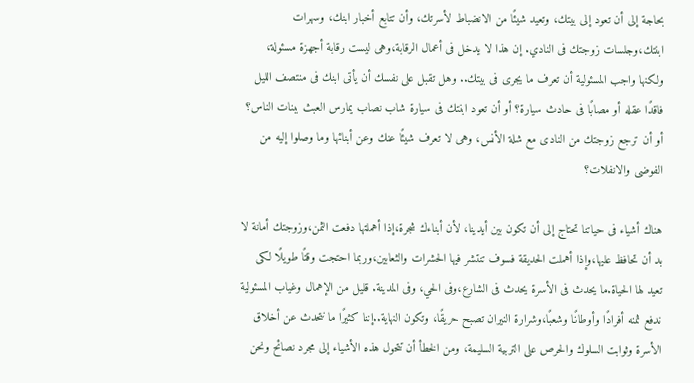بحاجة إلى أن تعود إلى بيتك، وتعيد شيئًا من الانضباط لأسرتك، وأن تتابع أخبار ابنك، وسهرات ابنتك،وجلسات زوجتك فى النادي. إن هذا لا يدخل فى أعمال الرقابة،وهى ليست رقابة أجهزة مسئولة، ولكنها واجب المسئولية أن تعرف ما يجرى فى بيتك.. وهل تقبل على نفسك أن يأتى ابنك فى منتصف الليل فاقدًا عقله أو مصابًا فى حادث سيارة؟ أو أن تعود ابنتك فى سيارة شاب نصاب يمارس العبث ببنات الناس؟ أو أن ترجع زوجتك من النادى مع شلة الأنس، وهى لا تعرف شيئًا عنك وعن أبنائها وما وصلوا إليه من الفوضى والانفلات؟

هناك أشياء فى حياتنا تحتاج إلى أن تكون بين أيدينا، لأن أبناءك شجرة،إذا أهملتها دفعت الثمن،وزوجتك أمانة لا بد أن تحافظ عليها،وإذا أهملت الحديقة فسوف تنتشر فيها الحشرات والثعابين،وربما احتجت وقتًا طويلًا لكى تعيد لها الحياة.ما يحدث فى الأسرة يحدث فى الشارع،وفى الحي، وفى المدينة. قليل من الإهمال وغياب المسئولية ندفع ثمنه أفرادًا وأوطانًا وشعبًا،وشرارة النيران تصبح حريقًا، وتكون النهاية..إننا كثيرًا ما نتحدث عن أخلاق الأسرة وثوابت السلوك والحرص على التربية السليمة، ومن الخطأ أن تتحول هذه الأشياء إلى مجرد نصائح ونحن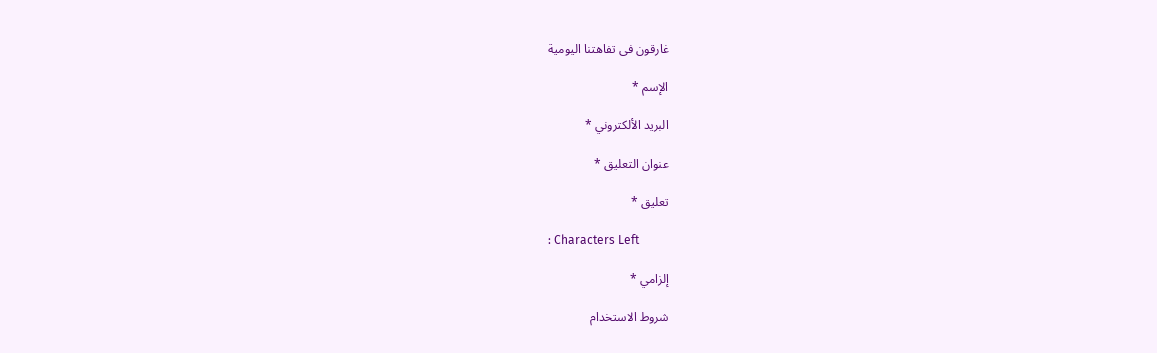غارقون فى تفاهتنا اليومية

الإسم *

البريد الألكتروني *

عنوان التعليق *

تعليق *

: Characters Left

إلزامي *

شروط الاستخدام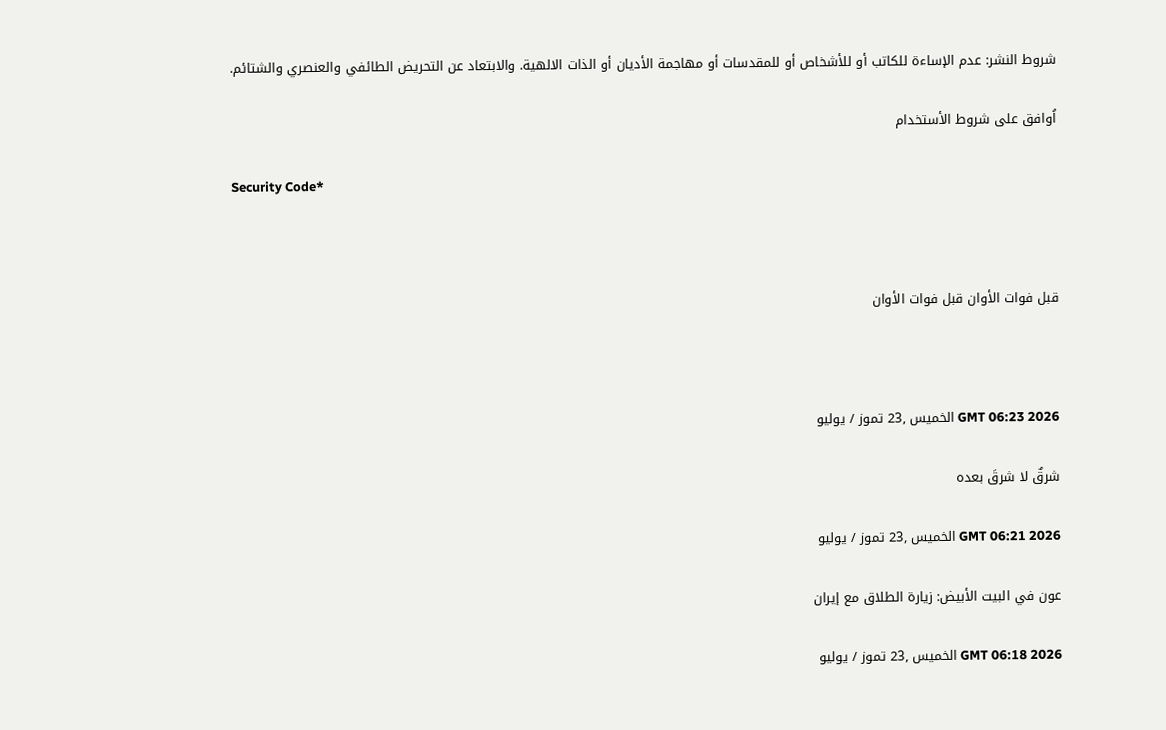شروط النشر: عدم الإساءة للكاتب أو للأشخاص أو للمقدسات أو مهاجمة الأديان أو الذات الالهية. والابتعاد عن التحريض الطائفي والعنصري والشتائم.

اُوافق على شروط الأستخدام

Security Code*



قبل فوات الأوان قبل فوات الأوان



GMT 06:23 2026 الخميس ,23 تموز / يوليو

شرقٌ لا شرقَ بعده

GMT 06:21 2026 الخميس ,23 تموز / يوليو

عون في البيت الأبيض: زيارة الطلاق مع إيران

GMT 06:18 2026 الخميس ,23 تموز / يوليو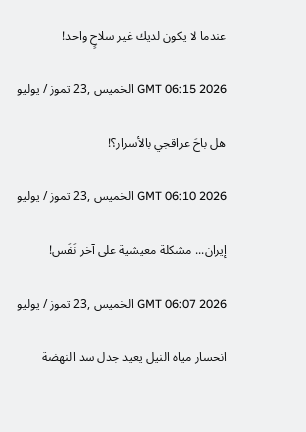عندما لا يكون لديك غير سلاحٍ واحد!

GMT 06:15 2026 الخميس ,23 تموز / يوليو

هل باحَ عراقجي بالأسرار؟!

GMT 06:10 2026 الخميس ,23 تموز / يوليو

إيران... مشكلة معيشية على آخر نَفَس!

GMT 06:07 2026 الخميس ,23 تموز / يوليو

انحسار مياه النيل يعيد جدل سد النهضة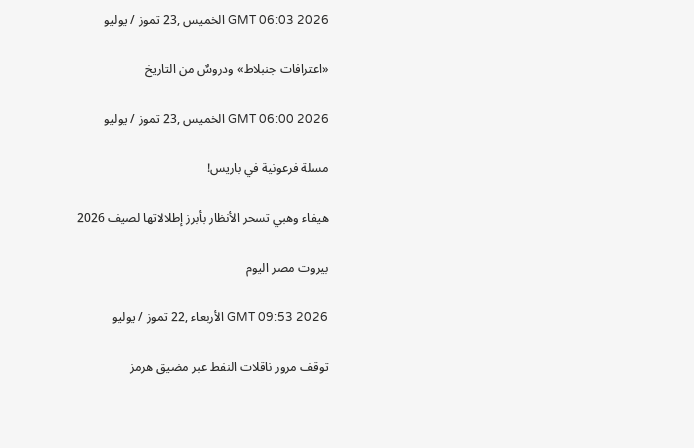GMT 06:03 2026 الخميس ,23 تموز / يوليو

«اعترافات جنبلاط» ودروسٌ من التاريخ

GMT 06:00 2026 الخميس ,23 تموز / يوليو

مسلة فرعونية في باريس!

هيفاء وهبي تسحر الأنظار بأبرز إطلالاتها لصيف 2026

بيروت مصر اليوم

GMT 09:53 2026 الأربعاء ,22 تموز / يوليو

توقف مرور ناقلات النفط عبر مضيق هرمز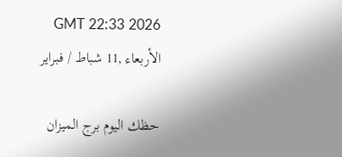GMT 22:33 2026 الأربعاء ,11 شباط / فبراير

حظك اليوم برج الميزان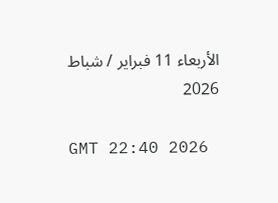الأربعاء 11 فبراير / شباط 2026

GMT 22:40 2026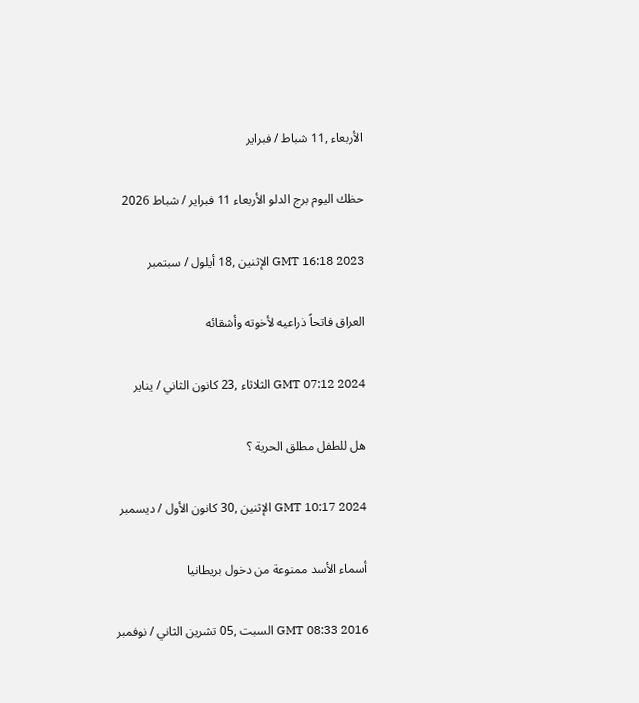الأربعاء ,11 شباط / فبراير

حظك اليوم برج الدلو الأربعاء 11 فبراير / شباط 2026

GMT 16:18 2023 الإثنين ,18 أيلول / سبتمبر

العراق فاتحاً ذراعيه لأخوته وأشقائه

GMT 07:12 2024 الثلاثاء ,23 كانون الثاني / يناير

هل للطفل مطلق الحرية ؟

GMT 10:17 2024 الإثنين ,30 كانون الأول / ديسمبر

أسماء الأسد ممنوعة من دخول بريطانيا

GMT 08:33 2016 السبت ,05 تشرين الثاني / نوفمبر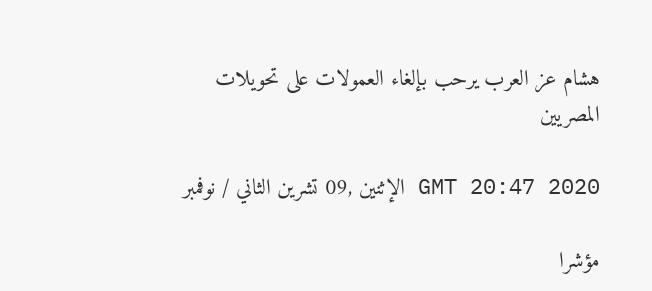هشام عز العرب يرحب بإلغاء العمولات على تحويلات المصريين

GMT 20:47 2020 الإثنين ,09 تشرين الثاني / نوفمبر

مؤشرا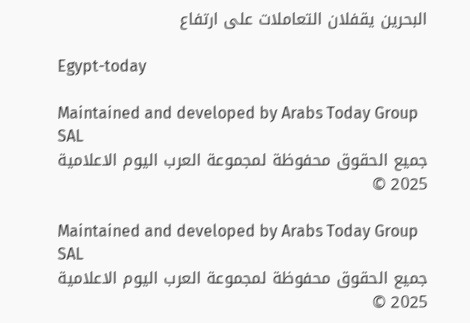البحرين يقفلان التعاملات على ارتفاع

Egypt-today

Maintained and developed by Arabs Today Group SAL
جميع الحقوق محفوظة لمجموعة العرب اليوم الاعلامية 2025 ©

Maintained and developed by Arabs Today Group SAL
جميع الحقوق محفوظة لمجموعة العرب اليوم الاعلامية 2025 ©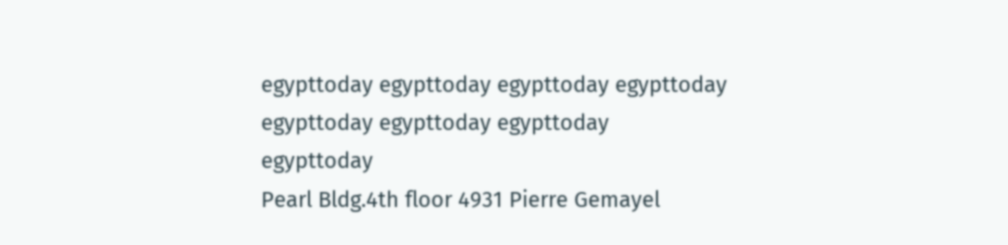egypttoday egypttoday egypttoday egypttoday
egypttoday egypttoday egypttoday
egypttoday
Pearl Bldg.4th floor 4931 Pierre Gemayel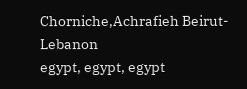Chorniche,Achrafieh Beirut- Lebanon
egypt, egypt, egypt